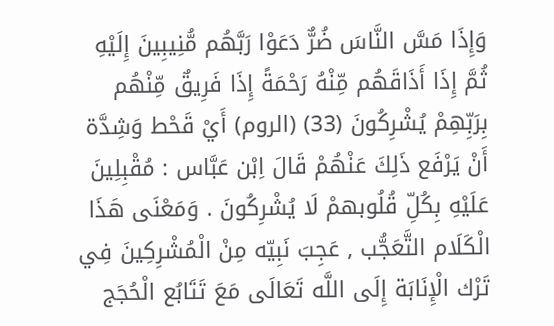وَإِذَا مَسَّ النَّاسَ ضُرٌّ دَعَوْا رَبَّهُم مُّنِيبِينَ إِلَيْهِ ثُمَّ إِذَا أَذَاقَهُم مِّنْهُ رَحْمَةً إِذَا فَرِيقٌ مِّنْهُم بِرَبِّهِمْ يُشْرِكُونَ (33) (الروم) أَيْ قَحْط وَشِدَّة أَنْ يَرْفَع ذَلِكَ عَنْهُمْ قَالَ اِبْن عَبَّاس : مُقْبِلِينَ عَلَيْهِ بِكُلِّ قُلُوبهمْ لَا يُشْرِكُونَ . وَمَعْنَى هَذَا الْكَلَام التَّعَجُّب , عَجِبَ نَبِيّه مِنْ الْمُشْرِكِينَ فِي تَرْك الْإِنَابَة إِلَى اللَّه تَعَالَى مَعَ تَتَابُع الْحُجَج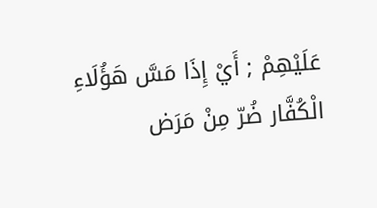عَلَيْهِمْ ; أَيْ إِذَا مَسَّ هَؤُلَاءِ الْكُفَّار ضُرّ مِنْ مَرَض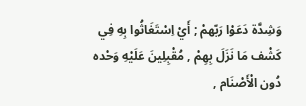وَشِدَّة دَعَوْا رَبّهمْ ; أَيْ اِسْتَغَاثُوا بِهِ فِي كَشْف مَا نَزَلَ بِهِمْ , مُقْبِلِينَ عَلَيْهِ وَحْده دُون الْأَصْنَام ,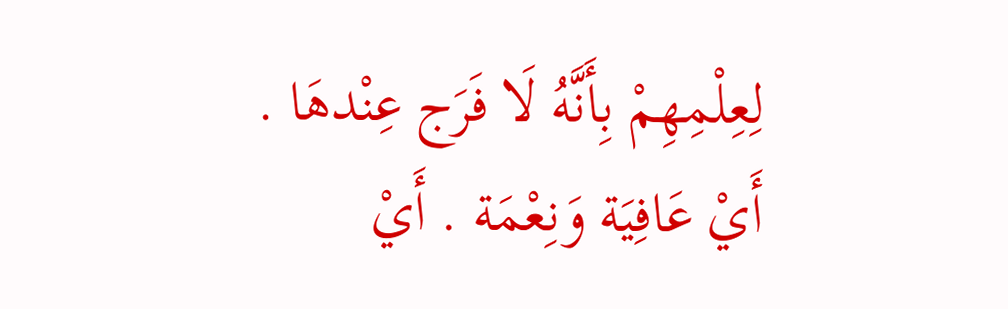لِعِلْمِهِمْ بِأَنَّهُ لَا فَرَج عِنْدهَا . أَيْ عَافِيَة وَنِعْمَة . أَيْ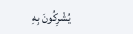يُشْرِكُونَ بِهِ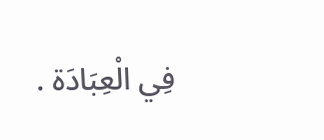فِي الْعِبَادَة .